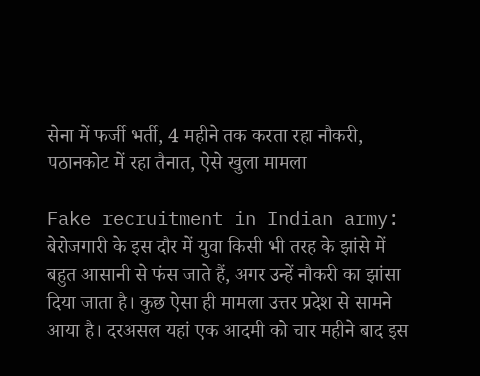सेना में फर्जी भर्ती, 4 महीने तक करता रहा नौकरी, पठानकोट में रहा तैनात, ऐसे खुला मामला

Fake recruitment in Indian army: बेरोजगारी के इस दौर में युवा किसी भी तरह के झांसे में बहुत आसानी से फंस जाते हैं, अगर उन्हें नौकरी का झांसा दिया जाता है। कुछ ऐसा ही मामला उत्तर प्रदेश से सामने आया है। दरअसल यहां एक आदमी को चार महीने बाद इस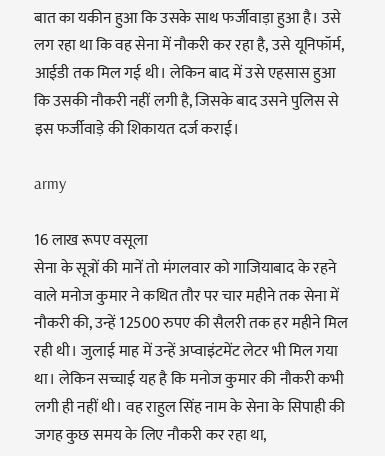बात का यकीन हुआ कि उसके साथ फर्जीवाड़ा हुआ है। उसे लग रहा था कि वह सेना में नौकरी कर रहा है, उसे यूनिफॉर्म, आईडी तक मिल गई थी। लेकिन बाद में उसे एहसास हुआ कि उसकी नौकरी नहीं लगी है, जिसके बाद उसने पुलिस से इस फर्जीवाड़े की शिकायत दर्ज कराई।

army

16 लाख रूपए वसूला
सेना के सूत्रों की मानें तो मंगलवार को गाजियाबाद के रहने वाले मनोज कुमार ने कथित तौर पर चार महीने तक सेना में नौकरी की, उन्हें 12500 रुपए की सैलरी तक हर महीने मिल रही थी। जुलाई माह में उन्हें अप्वाइंटमेंट लेटर भी मिल गया था। लेकिन सच्चाई यह है कि मनोज कुमार की नौकरी कभी लगी ही नहीं थी। वह राहुल सिंह नाम के सेना के सिपाही की जगह कुछ समय के लिए नौकरी कर रहा था,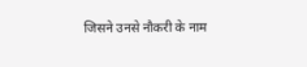जिसने उनसे नौकरी के नाम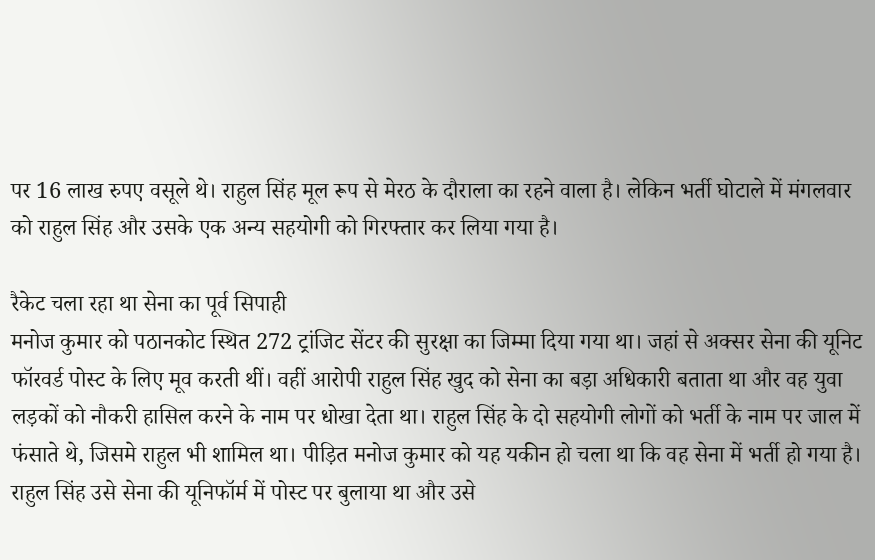पर 16 लाख रुपए वसूले थे। राहुल सिंह मूल रूप से मेरठ के दौराला का रहने वाला है। लेकिन भर्ती घोटाले में मंगलवार को राहुल सिंह और उसके एक अन्य सहयोगी को गिरफ्तार कर लिया गया है।

रैकेट चला रहा था सेना का पूर्व सिपाही
मनोज कुमार को पठानकोट स्थित 272 ट्रांजिट सेंटर की सुरक्षा का जिम्मा दिया गया था। जहां से अक्सर सेना की यूनिट फॉरवर्ड पोस्ट के लिए मूव करती थीं। वहीं आरोपी राहुल सिंह खुद को सेना का बड़ा अधिकारी बताता था और वह युवा लड़कों को नौकरी हासिल करने के नाम पर धोखा देता था। राहुल सिंह के दो सहयोगी लोगों को भर्ती के नाम पर जाल में फंसाते थे, जिसमे राहुल भी शामिल था। पीड़ित मनोज कुमार को यह यकीन हो चला था कि वह सेना में भर्ती हो गया है। राहुल सिंह उसे सेना की यूनिफॉर्म में पोस्ट पर बुलाया था और उसे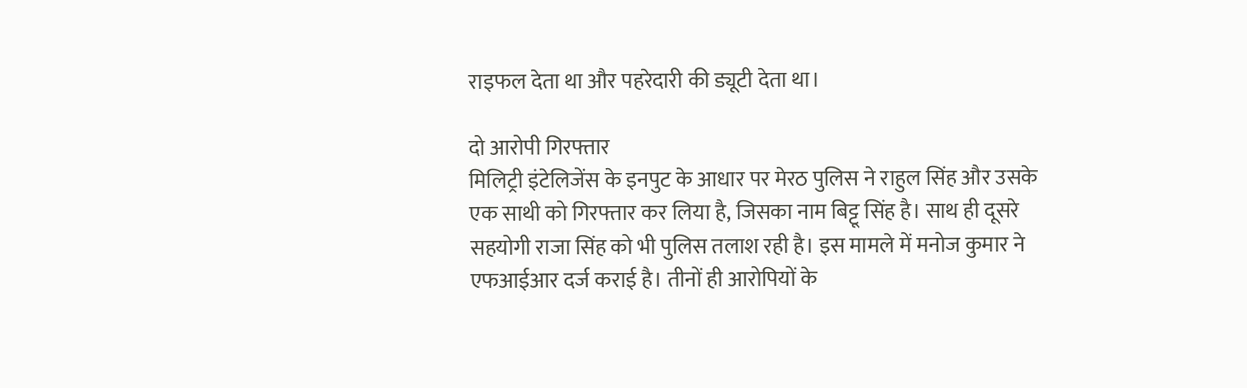राइफल देता था और पहरेदारी की ड्यूटी देता था।

दो आरोपी गिरफ्तार
मिलिट्री इंटेलिजेंस के इनपुट के आधार पर मेरठ पुलिस ने राहुल सिंह और उसके एक साथी को गिरफ्तार कर लिया है, जिसका नाम बिट्टू सिंह है। साथ ही दूसरे सहयोगी राजा सिंह को भी पुलिस तलाश रही है। इस मामले में मनोज कुमार ने एफआईआर दर्ज कराई है। तीनों ही आरोपियों के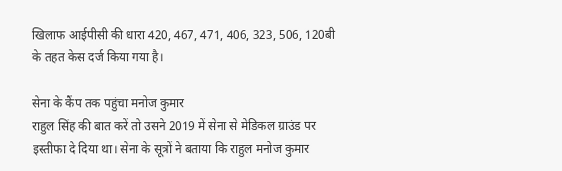खिलाफ आईपीसी की धारा 420, 467, 471, 406, 323, 506, 120बी के तहत केस दर्ज किया गया है।

सेना के कैंप तक पहुंचा मनोज कुमार
राहुल सिंह की बात करें तो उसने 2019 में सेना से मेडिकल ग्राउंड पर इस्तीफा दे दिया था। सेना के सूत्रों ने बताया कि राहुल मनोज कुमार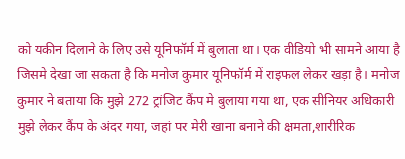को यकीन दिलाने के लिए उसे यूनिफॉर्म में बुलाता था। एक वीडियो भी सामने आया है जिसमे देखा जा सकता है कि मनोज कुमार यूनिफॉर्म में राइफल लेकर खड़ा है। मनोज कुमार ने बताया कि मुझे 272 ट्रांजिट कैंप मे बुलाया गया था, एक सीनियर अधिकारी मुझे लेकर कैंप के अंदर गया, जहां पर मेरी खाना बनाने की क्षमता,शारीरिक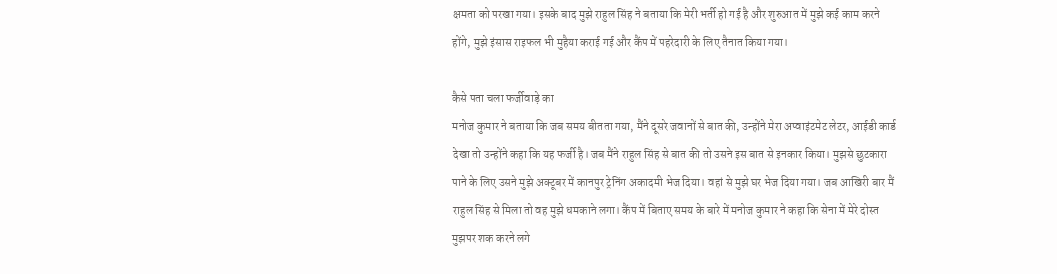क्षमता को परखा गया। इसके बाद मुझे राहुल सिंह ने बताया कि मेरी भर्ती हो गई है और शुरुआत में मुझे कई काम करने होंगे, मुझे इंसास राइफल भी मुहैया कराई गई और कैंप में पहरेदारी के लिए तैनात किया गया।

कैसे पता चला फर्जीवाड़े का
मनोज कुमार ने बताया कि जब समय बीतता गया, मैंने दूसरे जवानों से बात की, उन्होंने मेरा अप्वाइंटमेट लेटर, आईडी कार्ड देखा तो उन्होंने कहा कि यह फर्जी है। जब मैंने राहुल सिंह से बात की तो उसने इस बात से इनकार किया। मुझसे छुटकारा पाने के लिए उसने मुझे अक्टूबर में कानपुर ट्रेनिंग अकादमी भेज दिया। वहां से मुझे घर भेज दिया गया। जब आखिरी बार मैं राहुल सिंह से मिला तो वह मुझे धमकाने लगा। कैंप में बिताए समय के बारे में मनोज कुमार ने कहा कि सेना में मेरे दोस्त मुझपर शक करने लगे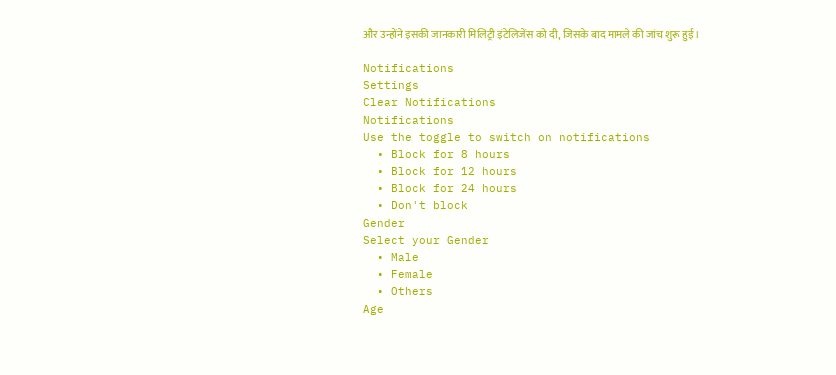और उन्होंने इसकी जानकारी मिलिट्री इंटेलिजेंस को दी, जिसके बाद मामले की जांच शुरू हुई।

Notifications
Settings
Clear Notifications
Notifications
Use the toggle to switch on notifications
  • Block for 8 hours
  • Block for 12 hours
  • Block for 24 hours
  • Don't block
Gender
Select your Gender
  • Male
  • Female
  • Others
Age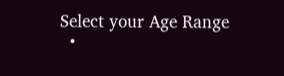Select your Age Range
  •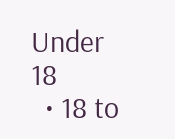Under 18
  • 18 to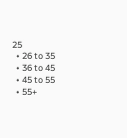25
  • 26 to 35
  • 36 to 45
  • 45 to 55
  • 55+